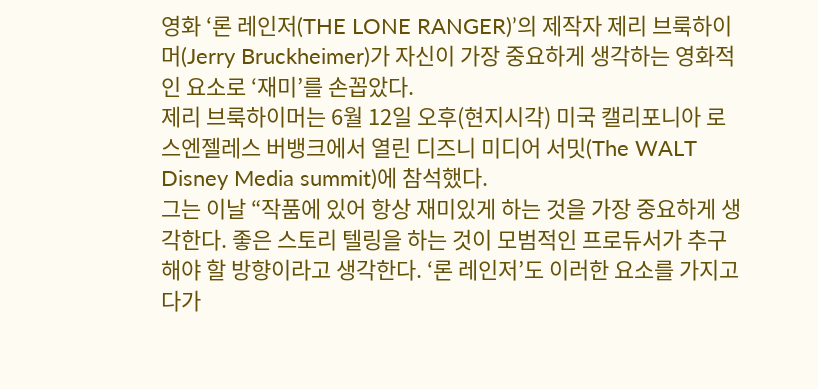영화 ‘론 레인저(THE LONE RANGER)’의 제작자 제리 브룩하이머(Jerry Bruckheimer)가 자신이 가장 중요하게 생각하는 영화적인 요소로 ‘재미’를 손꼽았다.
제리 브룩하이머는 6월 12일 오후(현지시각) 미국 캘리포니아 로스엔젤레스 버뱅크에서 열린 디즈니 미디어 서밋(The WALT Disney Media summit)에 참석했다.
그는 이날 “작품에 있어 항상 재미있게 하는 것을 가장 중요하게 생각한다. 좋은 스토리 텔링을 하는 것이 모범적인 프로듀서가 추구해야 할 방향이라고 생각한다. ‘론 레인저’도 이러한 요소를 가지고 다가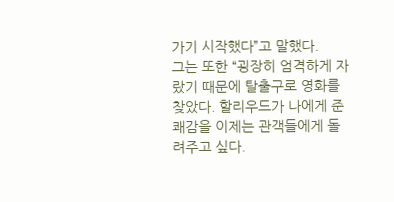가기 시작했다”고 말했다.
그는 또한 “굉장히 엄격하게 자랐기 때문에 탈출구로 영화를 찾았다. 할리우드가 나에게 준 쾌감을 이제는 관객들에게 돌려주고 싶다.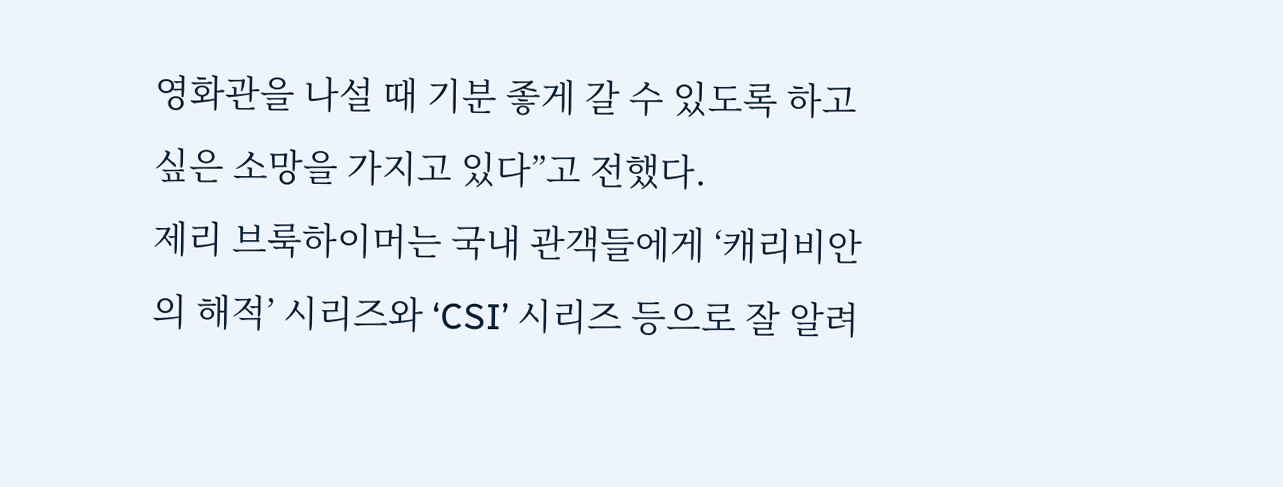영화관을 나설 때 기분 좋게 갈 수 있도록 하고 싶은 소망을 가지고 있다”고 전했다.
제리 브룩하이머는 국내 관객들에게 ‘캐리비안의 해적’ 시리즈와 ‘CSI’ 시리즈 등으로 잘 알려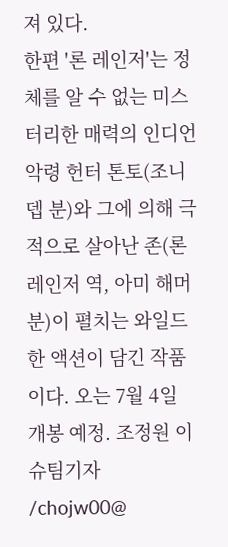져 있다.
한편 '론 레인저'는 정체를 알 수 없는 미스터리한 매력의 인디언 악령 헌터 톤토(조니 뎁 분)와 그에 의해 극적으로 살아난 존(론 레인저 역, 아미 해머 분)이 펼치는 와일드한 액션이 담긴 작품이다. 오는 7월 4일 개봉 예정. 조정원 이슈팀기자 /chojw00@